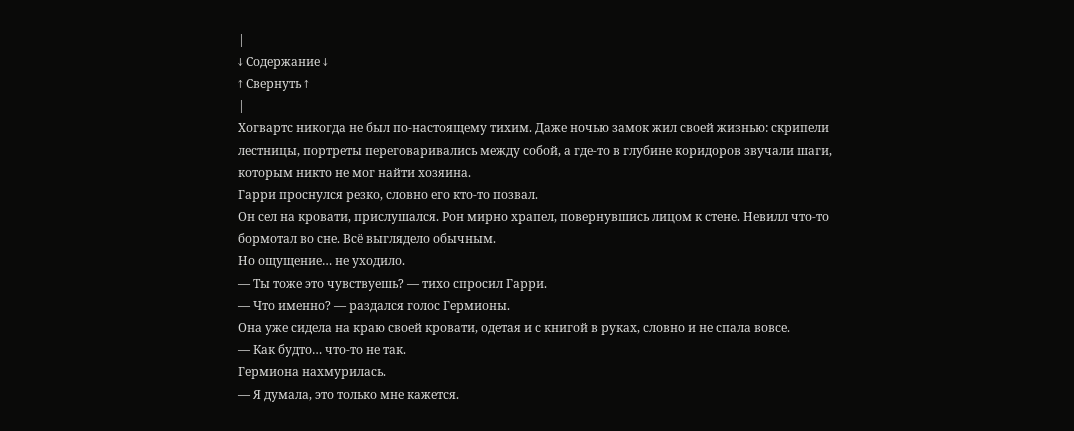|
↓ Содержание ↓
↑ Свернуть ↑
|
Хогвартс никогда не был по-настоящему тихим. Даже ночью замок жил своей жизнью: скрипели лестницы, портреты переговаривались между собой, а где-то в глубине коридоров звучали шаги, которым никто не мог найти хозяина.
Гарри проснулся резко, словно его кто-то позвал.
Он сел на кровати, прислушался. Рон мирно храпел, повернувшись лицом к стене. Невилл что-то бормотал во сне. Всё выглядело обычным.
Но ощущение… не уходило.
— Ты тоже это чувствуешь? — тихо спросил Гарри.
— Что именно? — раздался голос Гермионы.
Она уже сидела на краю своей кровати, одетая и с книгой в руках, словно и не спала вовсе.
— Как будто… что-то не так.
Гермиона нахмурилась.
— Я думала, это только мне кажется.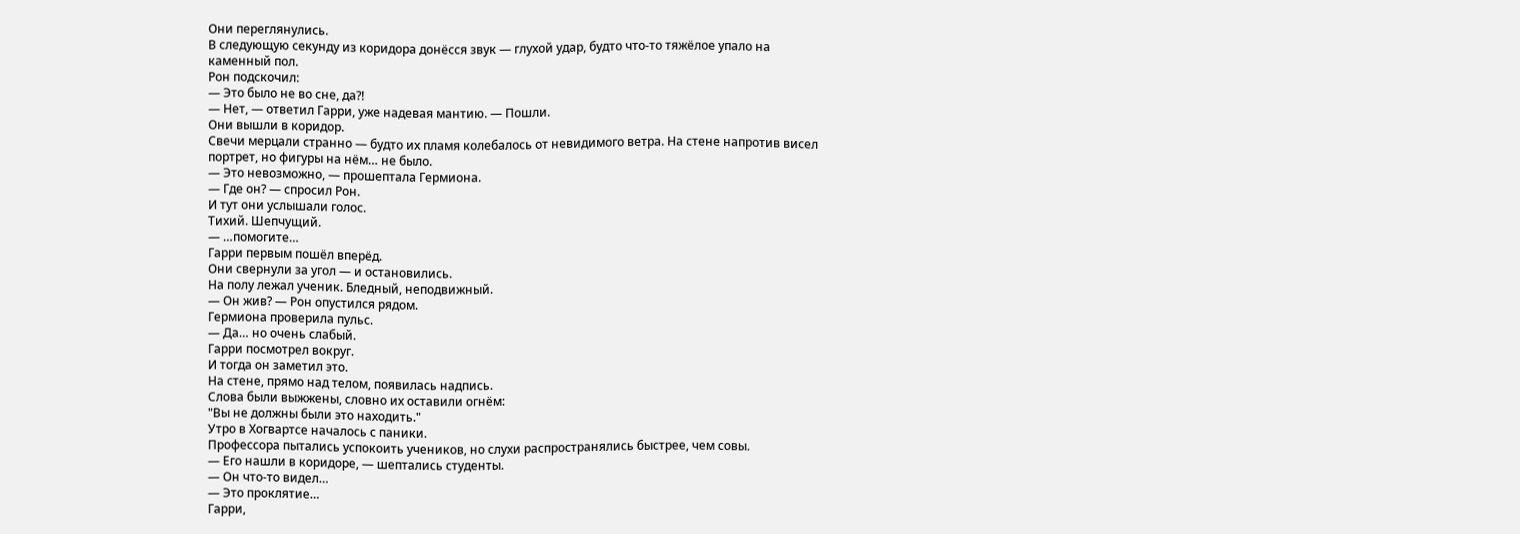Они переглянулись.
В следующую секунду из коридора донёсся звук — глухой удар, будто что-то тяжёлое упало на каменный пол.
Рон подскочил:
— Это было не во сне, да?!
— Нет, — ответил Гарри, уже надевая мантию. — Пошли.
Они вышли в коридор.
Свечи мерцали странно — будто их пламя колебалось от невидимого ветра. На стене напротив висел портрет, но фигуры на нём… не было.
— Это невозможно, — прошептала Гермиона.
— Где он? — спросил Рон.
И тут они услышали голос.
Тихий. Шепчущий.
— …помогите…
Гарри первым пошёл вперёд.
Они свернули за угол — и остановились.
На полу лежал ученик. Бледный, неподвижный.
— Он жив? — Рон опустился рядом.
Гермиона проверила пульс.
— Да… но очень слабый.
Гарри посмотрел вокруг.
И тогда он заметил это.
На стене, прямо над телом, появилась надпись.
Слова были выжжены, словно их оставили огнём:
"Вы не должны были это находить."
Утро в Хогвартсе началось с паники.
Профессора пытались успокоить учеников, но слухи распространялись быстрее, чем совы.
— Его нашли в коридоре, — шептались студенты.
— Он что-то видел…
— Это проклятие…
Гарри,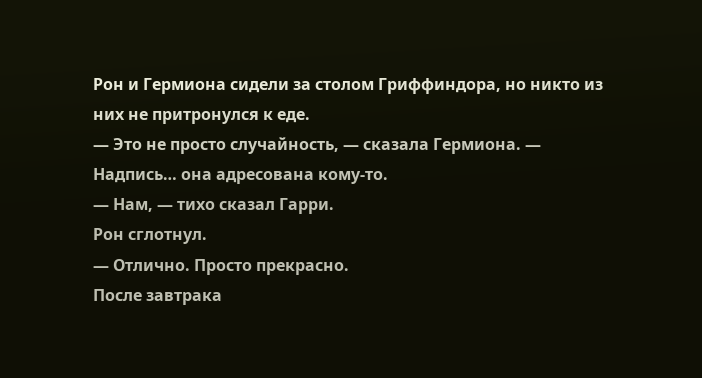Рон и Гермиона сидели за столом Гриффиндора, но никто из них не притронулся к еде.
— Это не просто случайность, — сказала Гермиона. — Надпись… она адресована кому-то.
— Нам, — тихо сказал Гарри.
Рон сглотнул.
— Отлично. Просто прекрасно.
После завтрака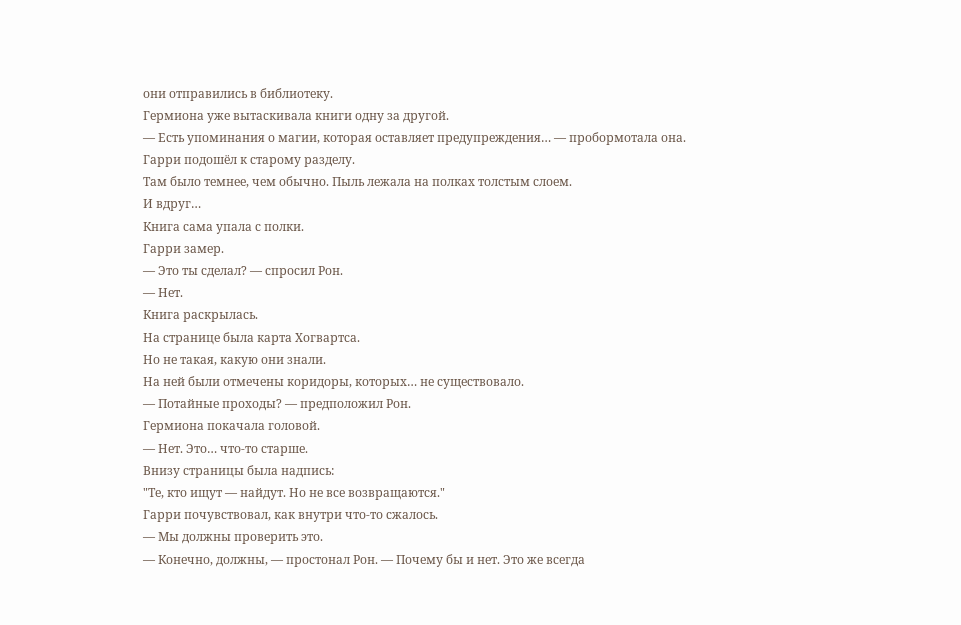они отправились в библиотеку.
Гермиона уже вытаскивала книги одну за другой.
— Есть упоминания о магии, которая оставляет предупреждения… — пробормотала она.
Гарри подошёл к старому разделу.
Там было темнее, чем обычно. Пыль лежала на полках толстым слоем.
И вдруг…
Книга сама упала с полки.
Гарри замер.
— Это ты сделал? — спросил Рон.
— Нет.
Книга раскрылась.
На странице была карта Хогвартса.
Но не такая, какую они знали.
На ней были отмечены коридоры, которых… не существовало.
— Потайные проходы? — предположил Рон.
Гермиона покачала головой.
— Нет. Это… что-то старше.
Внизу страницы была надпись:
"Те, кто ищут — найдут. Но не все возвращаются."
Гарри почувствовал, как внутри что-то сжалось.
— Мы должны проверить это.
— Конечно, должны, — простонал Рон. — Почему бы и нет. Это же всегда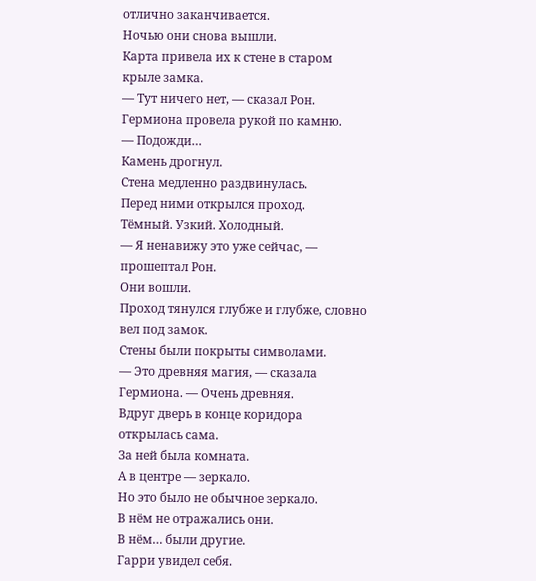отлично заканчивается.
Ночью они снова вышли.
Карта привела их к стене в старом крыле замка.
— Тут ничего нет, — сказал Рон.
Гермиона провела рукой по камню.
— Подожди…
Камень дрогнул.
Стена медленно раздвинулась.
Перед ними открылся проход.
Тёмный. Узкий. Холодный.
— Я ненавижу это уже сейчас, — прошептал Рон.
Они вошли.
Проход тянулся глубже и глубже, словно вел под замок.
Стены были покрыты символами.
— Это древняя магия, — сказала Гермиона. — Очень древняя.
Вдруг дверь в конце коридора открылась сама.
За ней была комната.
А в центре — зеркало.
Но это было не обычное зеркало.
В нём не отражались они.
В нём… были другие.
Гарри увидел себя.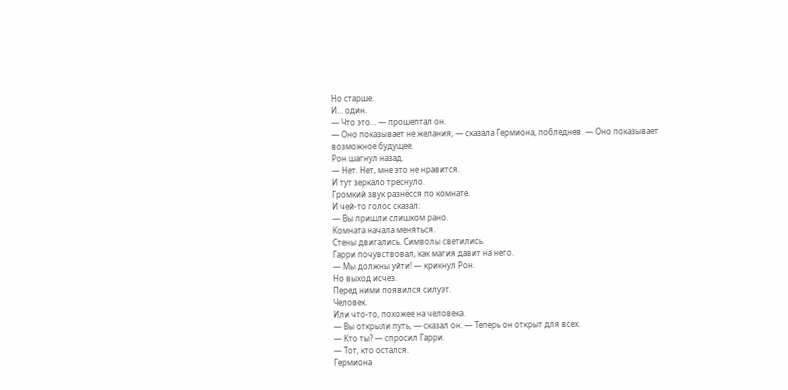Но старше.
И… один.
— Что это… — прошептал он.
— Оно показывает не желания, — сказала Гермиона, побледнев. — Оно показывает возможное будущее.
Рон шагнул назад.
— Нет. Нет, мне это не нравится.
И тут зеркало треснуло.
Громкий звук разнёсся по комнате.
И чей-то голос сказал:
— Вы пришли слишком рано.
Комната начала меняться.
Стены двигались. Символы светились.
Гарри почувствовал, как магия давит на него.
— Мы должны уйти! — крикнул Рон.
Но выход исчез.
Перед ними появился силуэт.
Человек.
Или что-то, похожее на человека.
— Вы открыли путь, — сказал он. — Теперь он открыт для всех.
— Кто ты? — спросил Гарри.
— Тот, кто остался.
Гермиона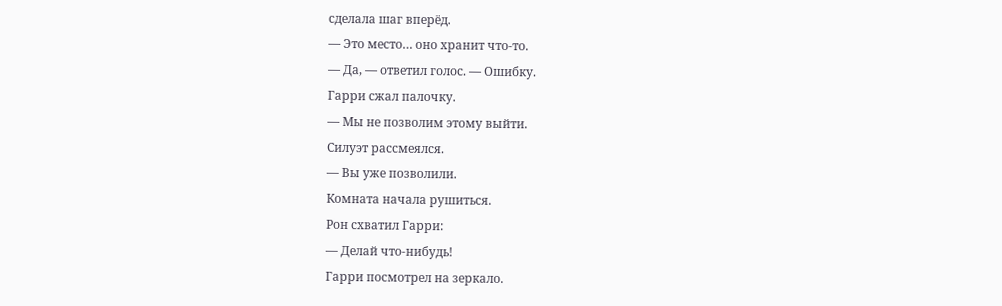сделала шаг вперёд.
— Это место… оно хранит что-то.
— Да, — ответил голос. — Ошибку.
Гарри сжал палочку.
— Мы не позволим этому выйти.
Силуэт рассмеялся.
— Вы уже позволили.
Комната начала рушиться.
Рон схватил Гарри:
— Делай что-нибудь!
Гарри посмотрел на зеркало.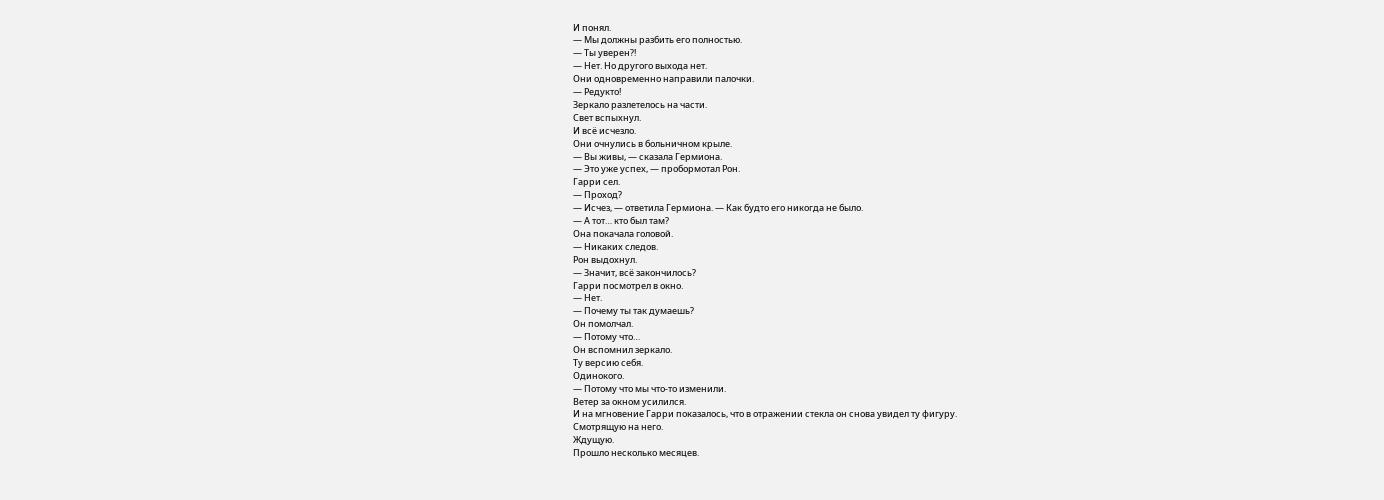И понял.
— Мы должны разбить его полностью.
— Ты уверен?!
— Нет. Но другого выхода нет.
Они одновременно направили палочки.
— Редукто!
Зеркало разлетелось на части.
Свет вспыхнул.
И всё исчезло.
Они очнулись в больничном крыле.
— Вы живы, — сказала Гермиона.
— Это уже успех, — пробормотал Рон.
Гарри сел.
— Проход?
— Исчез, — ответила Гермиона. — Как будто его никогда не было.
— А тот… кто был там?
Она покачала головой.
— Никаких следов.
Рон выдохнул.
— Значит, всё закончилось?
Гарри посмотрел в окно.
— Нет.
— Почему ты так думаешь?
Он помолчал.
— Потому что…
Он вспомнил зеркало.
Ту версию себя.
Одинокого.
— Потому что мы что-то изменили.
Ветер за окном усилился.
И на мгновение Гарри показалось, что в отражении стекла он снова увидел ту фигуру.
Смотрящую на него.
Ждущую.
Прошло несколько месяцев.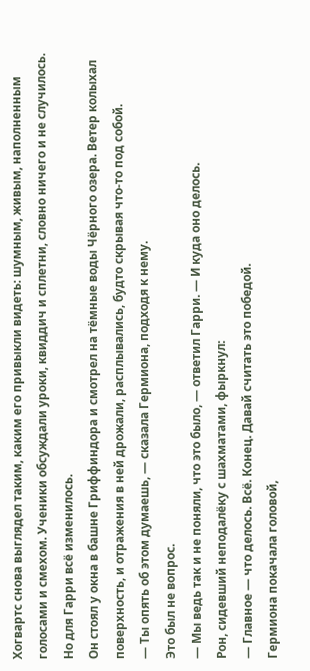Хогвартс снова выглядел таким, каким его привыкли видеть: шумным, живым, наполненным голосами и смехом. Ученики обсуждали уроки, квиддич и сплетни, словно ничего и не случилось.
Но для Гарри всё изменилось.
Он стоял у окна в башне Гриффиндора и смотрел на тёмные воды Чёрного озера. Ветер колыхал поверхность, и отражения в ней дрожали, расплывались, будто скрывая что-то под собой.
— Ты опять об этом думаешь, — сказала Гермиона, подходя к нему.
Это был не вопрос.
— Мы ведь так и не поняли, что это было, — ответил Гарри. — И куда оно делось.
Рон, сидевший неподалёку с шахматами, фыркнул:
— Главное — что делось. Всё. Конец. Давай считать это победой.
Гермиона покачала головой,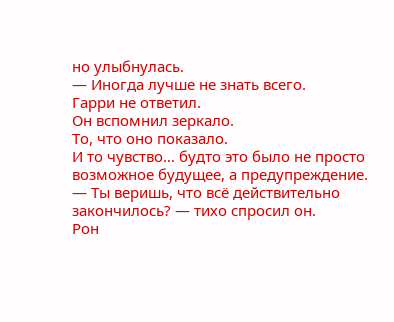но улыбнулась.
— Иногда лучше не знать всего.
Гарри не ответил.
Он вспомнил зеркало.
То, что оно показало.
И то чувство… будто это было не просто возможное будущее, а предупреждение.
— Ты веришь, что всё действительно закончилось? — тихо спросил он.
Рон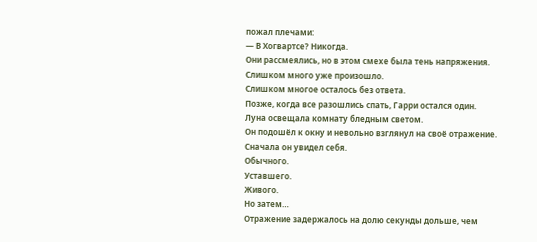пожал плечами:
— В Хогвартсе? Никогда.
Они рассмеялись, но в этом смехе была тень напряжения.
Слишком много уже произошло.
Слишком многое осталось без ответа.
Позже, когда все разошлись спать, Гарри остался один.
Луна освещала комнату бледным светом.
Он подошёл к окну и невольно взглянул на своё отражение.
Сначала он увидел себя.
Обычного.
Уставшего.
Живого.
Но затем…
Отражение задержалось на долю секунды дольше, чем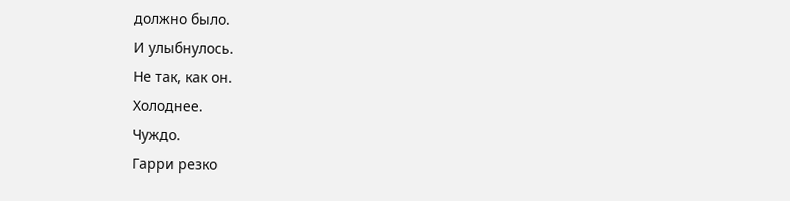должно было.
И улыбнулось.
Не так, как он.
Холоднее.
Чуждо.
Гарри резко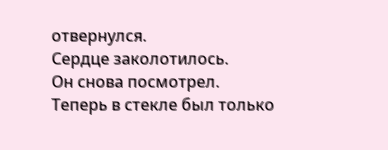отвернулся.
Сердце заколотилось.
Он снова посмотрел.
Теперь в стекле был только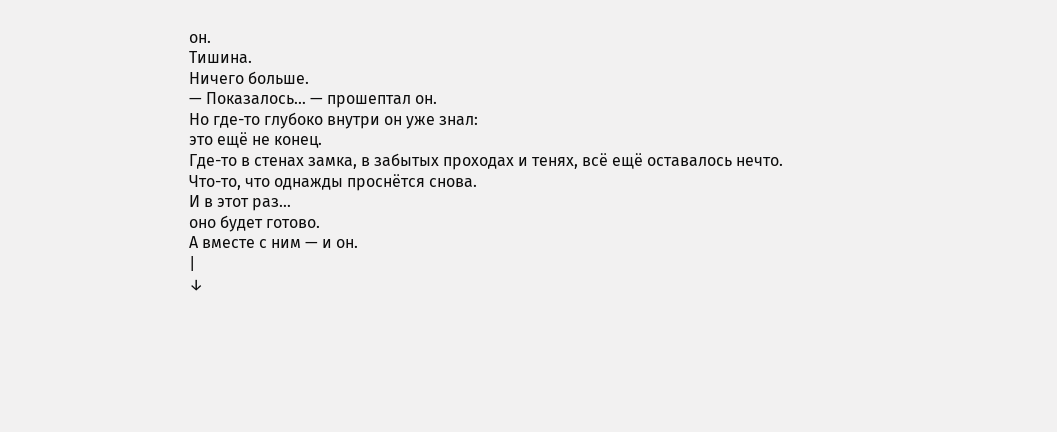он.
Тишина.
Ничего больше.
— Показалось… — прошептал он.
Но где-то глубоко внутри он уже знал:
это ещё не конец.
Где-то в стенах замка, в забытых проходах и тенях, всё ещё оставалось нечто.
Что-то, что однажды проснётся снова.
И в этот раз…
оно будет готово.
А вместе с ним — и он.
|
↓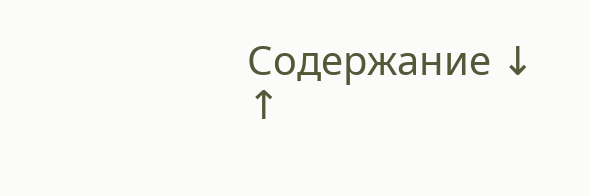Содержание ↓
↑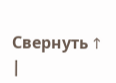Свернуть ↑
|